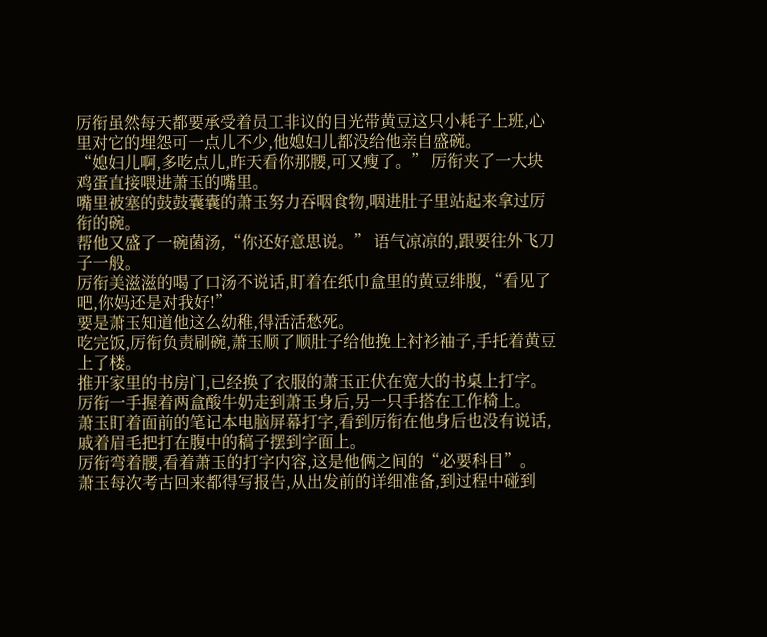厉衔虽然每天都要承受着员工非议的目光带黄豆这只小耗子上班,心里对它的埋怨可一点儿不少,他媳妇儿都没给他亲自盛碗。
“媳妇儿啊,多吃点儿,昨天看你那腰,可又瘦了。” 厉衔夹了一大块鸡蛋直接喂进萧玉的嘴里。
嘴里被塞的鼓鼓囊囊的萧玉努力吞咽食物,咽进肚子里站起来拿过厉衔的碗。
帮他又盛了一碗菌汤,“你还好意思说。” 语气凉凉的,跟要往外飞刀子一般。
厉衔美滋滋的喝了口汤不说话,盯着在纸巾盒里的黄豆绯腹,“看见了吧,你妈还是对我好!”
要是萧玉知道他这么幼稚,得活活愁死。
吃完饭,厉衔负责刷碗,萧玉顺了顺肚子给他挽上衬衫袖子,手托着黄豆上了楼。
推开家里的书房门,已经换了衣服的萧玉正伏在宽大的书桌上打字。
厉衔一手握着两盒酸牛奶走到萧玉身后,另一只手搭在工作椅上。
萧玉盯着面前的笔记本电脑屏幕打字,看到厉衔在他身后也没有说话,戚着眉毛把打在腹中的稿子摆到字面上。
厉衔弯着腰,看着萧玉的打字内容,这是他俩之间的“必要科目”。
萧玉每次考古回来都得写报告,从出发前的详细准备,到过程中碰到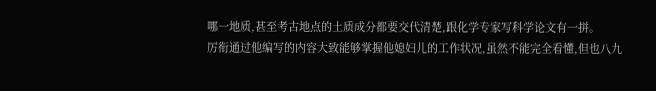哪一地质,甚至考古地点的土质成分都要交代清楚,跟化学专家写科学论文有一拼。
厉衔通过他编写的内容大致能够掌握他媳妇儿的工作状况,虽然不能完全看懂,但也八九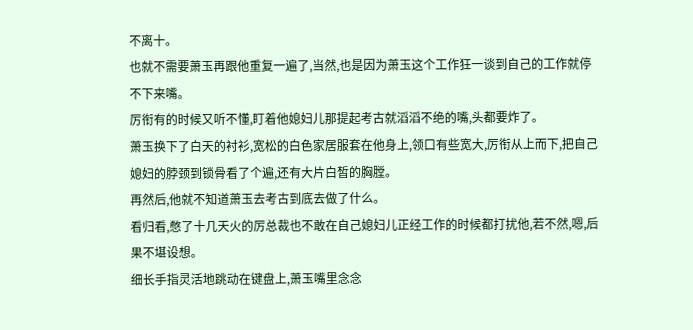不离十。
也就不需要萧玉再跟他重复一遍了,当然,也是因为萧玉这个工作狂一谈到自己的工作就停不下来嘴。
厉衔有的时候又听不懂,盯着他媳妇儿那提起考古就滔滔不绝的嘴,头都要炸了。
萧玉换下了白天的衬衫,宽松的白色家居服套在他身上,领口有些宽大,厉衔从上而下,把自己媳妇的脖颈到锁骨看了个遍,还有大片白皙的胸膛。
再然后,他就不知道萧玉去考古到底去做了什么。
看归看,憋了十几天火的厉总裁也不敢在自己媳妇儿正经工作的时候都打扰他,若不然,嗯,后果不堪设想。
细长手指灵活地跳动在键盘上,萧玉嘴里念念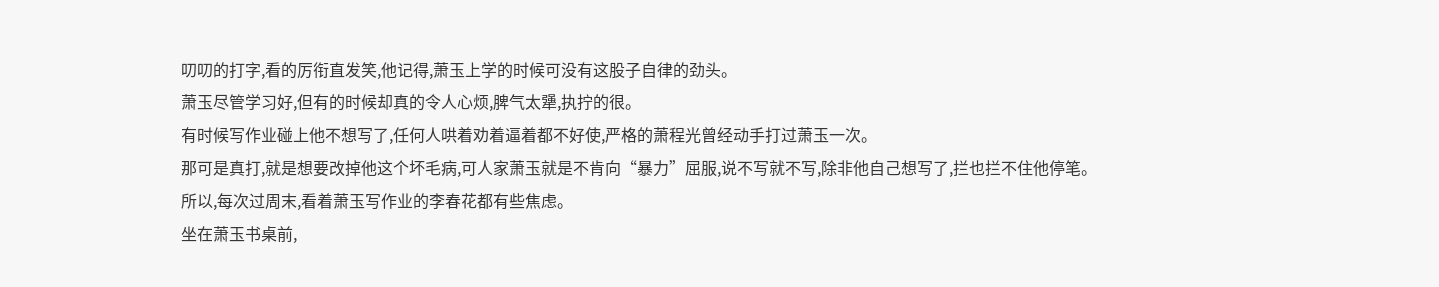叨叨的打字,看的厉衔直发笑,他记得,萧玉上学的时候可没有这股子自律的劲头。
萧玉尽管学习好,但有的时候却真的令人心烦,脾气太犟,执拧的很。
有时候写作业碰上他不想写了,任何人哄着劝着逼着都不好使,严格的萧程光曾经动手打过萧玉一次。
那可是真打,就是想要改掉他这个坏毛病,可人家萧玉就是不肯向“暴力”屈服,说不写就不写,除非他自己想写了,拦也拦不住他停笔。
所以,每次过周末,看着萧玉写作业的李春花都有些焦虑。
坐在萧玉书桌前,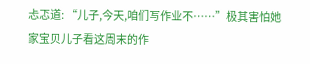忐忑道: “儿子,今天,咱们写作业不……”极其害怕她家宝贝儿子看这周末的作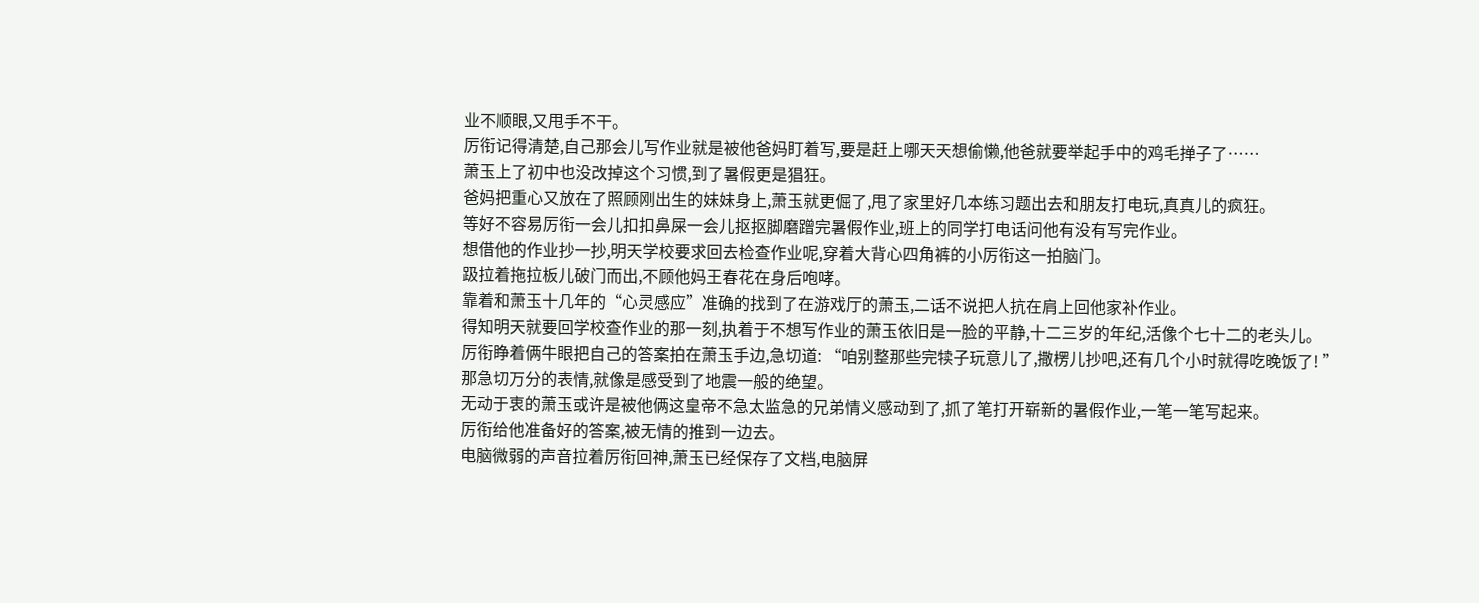业不顺眼,又甩手不干。
厉衔记得清楚,自己那会儿写作业就是被他爸妈盯着写,要是赶上哪天天想偷懒,他爸就要举起手中的鸡毛掸子了……
萧玉上了初中也没改掉这个习惯,到了暑假更是猖狂。
爸妈把重心又放在了照顾刚出生的妹妹身上,萧玉就更倔了,甩了家里好几本练习题出去和朋友打电玩,真真儿的疯狂。
等好不容易厉衔一会儿扣扣鼻屎一会儿抠抠脚磨蹭完暑假作业,班上的同学打电话问他有没有写完作业。
想借他的作业抄一抄,明天学校要求回去检查作业呢,穿着大背心四角裤的小厉衔这一拍脑门。
趿拉着拖拉板儿破门而出,不顾他妈王春花在身后咆哮。
靠着和萧玉十几年的“心灵感应”准确的找到了在游戏厅的萧玉,二话不说把人抗在肩上回他家补作业。
得知明天就要回学校查作业的那一刻,执着于不想写作业的萧玉依旧是一脸的平静,十二三岁的年纪,活像个七十二的老头儿。
厉衔睁着俩牛眼把自己的答案拍在萧玉手边,急切道: “咱别整那些完犊子玩意儿了,撒楞儿抄吧,还有几个小时就得吃晚饭了! ”
那急切万分的表情,就像是感受到了地震一般的绝望。
无动于衷的萧玉或许是被他俩这皇帝不急太监急的兄弟情义感动到了,抓了笔打开崭新的暑假作业,一笔一笔写起来。
厉衔给他准备好的答案,被无情的推到一边去。
电脑微弱的声音拉着厉衔回神,萧玉已经保存了文档,电脑屏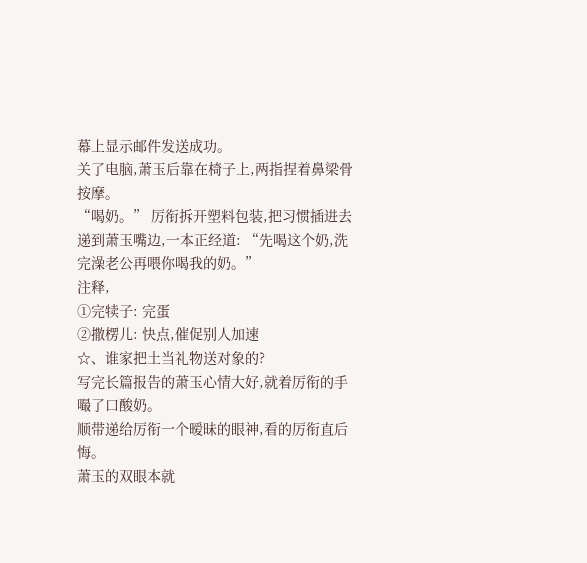幕上显示邮件发送成功。
关了电脑,萧玉后靠在椅子上,两指捏着鼻梁骨按摩。
“喝奶。” 厉衔拆开塑料包装,把习惯插进去递到萧玉嘴边,一本正经道: “先喝这个奶,洗完澡老公再喂你喝我的奶。”
注释,
①完犊子: 完蛋
②撒楞儿: 快点,催促别人加速
☆、谁家把土当礼物送对象的?
写完长篇报告的萧玉心情大好,就着厉衔的手嘬了口酸奶。
顺带递给厉衔一个暧昧的眼神,看的厉衔直后悔。
萧玉的双眼本就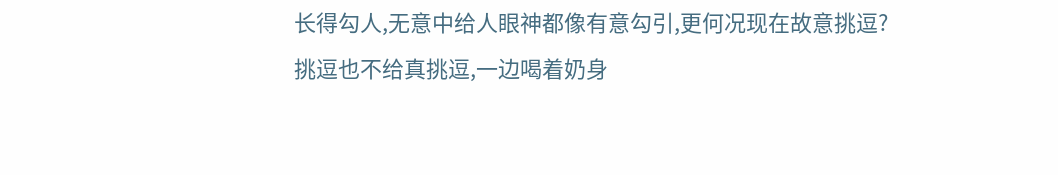长得勾人,无意中给人眼神都像有意勾引,更何况现在故意挑逗?
挑逗也不给真挑逗,一边喝着奶身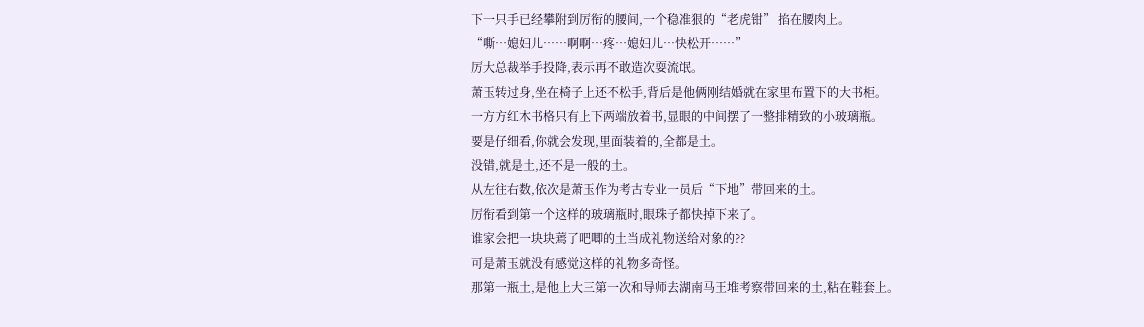下一只手已经攀附到厉衔的腰间,一个稳准狠的“老虎钳” 掐在腰肉上。
“嘶…媳妇儿……啊啊…疼…媳妇儿…快松开……”
厉大总裁举手投降,表示再不敢造次耍流氓。
萧玉转过身,坐在椅子上还不松手,背后是他俩刚结婚就在家里布置下的大书柜。
一方方红木书格只有上下两端放着书,显眼的中间摆了一整排精致的小玻璃瓶。
要是仔细看,你就会发现,里面装着的,全都是土。
没错,就是土,还不是一般的土。
从左往右数,依次是萧玉作为考古专业一员后“下地”带回来的土。
厉衔看到第一个这样的玻璃瓶时,眼珠子都快掉下来了。
谁家会把一块块蔫了吧唧的土当成礼物送给对象的??
可是萧玉就没有感觉这样的礼物多奇怪。
那第一瓶土,是他上大三第一次和导师去湖南马王堆考察带回来的土,粘在鞋套上。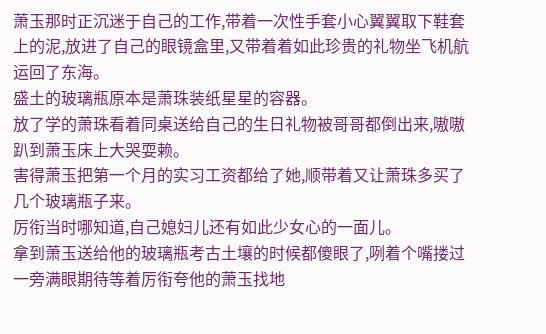萧玉那时正沉迷于自己的工作,带着一次性手套小心翼翼取下鞋套上的泥,放进了自己的眼镜盒里,又带着着如此珍贵的礼物坐飞机航运回了东海。
盛土的玻璃瓶原本是萧珠装纸星星的容器。
放了学的萧珠看着同桌送给自己的生日礼物被哥哥都倒出来,嗷嗷趴到萧玉床上大哭耍赖。
害得萧玉把第一个月的实习工资都给了她,顺带着又让萧珠多买了几个玻璃瓶子来。
厉衔当时哪知道,自己媳妇儿还有如此少女心的一面儿。
拿到萧玉送给他的玻璃瓶考古土壤的时候都傻眼了,咧着个嘴搂过一旁满眼期待等着厉衔夸他的萧玉找地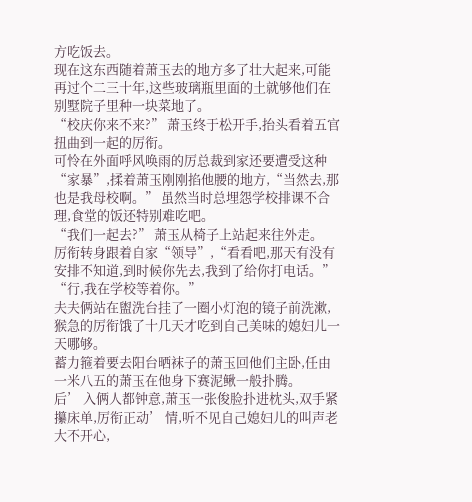方吃饭去。
现在这东西随着萧玉去的地方多了壮大起来,可能再过个二三十年,这些玻璃瓶里面的土就够他们在别墅院子里种一块菜地了。
“校庆你来不来?” 萧玉终于松开手,抬头看着五官扭曲到一起的厉衔。
可怜在外面呼风唤雨的厉总裁到家还要遭受这种“家暴”,揉着萧玉刚刚掐他腰的地方,“当然去,那也是我母校啊。” 虽然当时总埋怨学校排课不合理,食堂的饭还特别难吃吧。
“我们一起去?” 萧玉从椅子上站起来往外走。
厉衔转身跟着自家“领导”,“看看吧,那天有没有安排不知道,到时候你先去,我到了给你打电话。”
“行,我在学校等着你。”
夫夫俩站在盥洗台挂了一圈小灯泡的镜子前洗漱,猴急的厉衔饿了十几天才吃到自己美味的媳妇儿一天哪够。
蓄力箍着要去阳台晒袜子的萧玉回他们主卧,任由一米八五的萧玉在他身下赛泥鳅一般扑腾。
后’ 入俩人都钟意,萧玉一张俊脸扑进枕头,双手紧攥床单,厉衔正动’ 情,听不见自己媳妇儿的叫声老大不开心,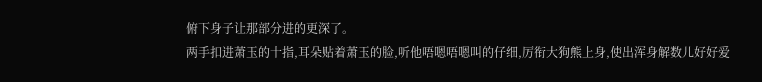俯下身子让那部分进的更深了。
两手扣进萧玉的十指,耳朵贴着萧玉的脸,听他唔嗯唔嗯叫的仔细,厉衔大狗熊上身,使出浑身解数儿好好爱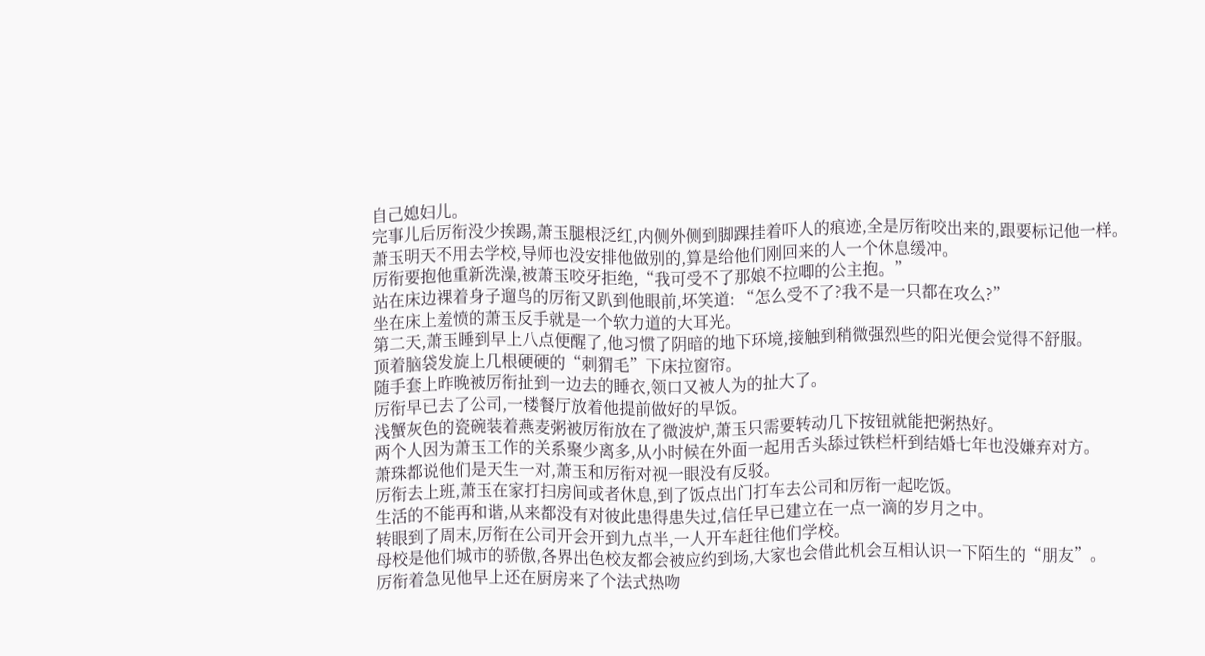自己媳妇儿。
完事儿后厉衔没少挨踢,萧玉腿根泛红,内侧外侧到脚踝挂着吓人的痕迹,全是厉衔咬出来的,跟要标记他一样。
萧玉明天不用去学校,导师也没安排他做别的,算是给他们刚回来的人一个休息缓冲。
厉衔要抱他重新洗澡,被萧玉咬牙拒绝,“我可受不了那娘不拉唧的公主抱。”
站在床边裸着身子遛鸟的厉衔又趴到他眼前,坏笑道: “怎么受不了?我不是一只都在攻么?”
坐在床上羞愤的萧玉反手就是一个软力道的大耳光。
第二天,萧玉睡到早上八点便醒了,他习惯了阴暗的地下环境,接触到稍微强烈些的阳光便会觉得不舒服。
顶着脑袋发旋上几根硬硬的“刺猬毛”下床拉窗帘。
随手套上昨晚被厉衔扯到一边去的睡衣,领口又被人为的扯大了。
厉衔早已去了公司,一楼餐厅放着他提前做好的早饭。
浅蟹灰色的瓷碗装着燕麦粥被厉衔放在了微波炉,萧玉只需要转动几下按钮就能把粥热好。
两个人因为萧玉工作的关系聚少离多,从小时候在外面一起用舌头舔过铁栏杆到结婚七年也没嫌弃对方。
萧珠都说他们是天生一对,萧玉和厉衔对视一眼没有反驳。
厉衔去上班,萧玉在家打扫房间或者休息,到了饭点出门打车去公司和厉衔一起吃饭。
生活的不能再和谐,从来都没有对彼此患得患失过,信任早已建立在一点一滴的岁月之中。
转眼到了周末,厉衔在公司开会开到九点半,一人开车赶往他们学校。
母校是他们城市的骄傲,各界出色校友都会被应约到场,大家也会借此机会互相认识一下陌生的“朋友”。
厉衔着急见他早上还在厨房来了个法式热吻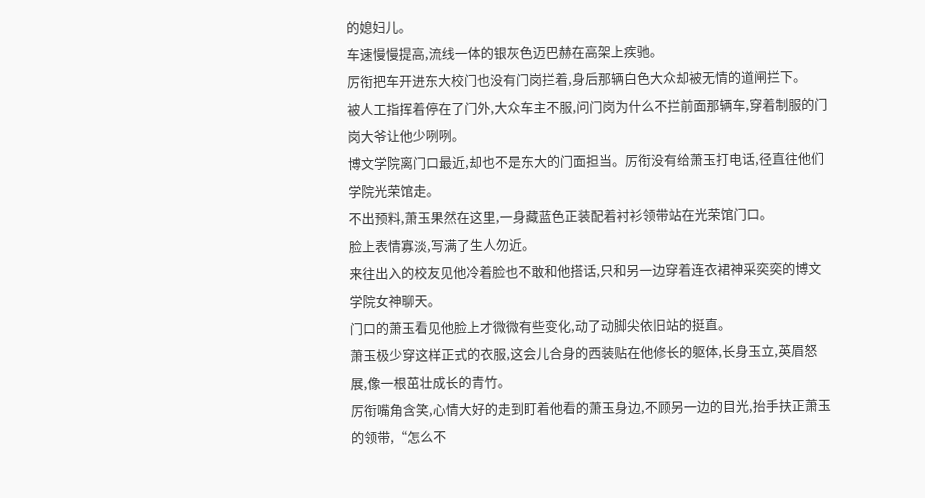的媳妇儿。
车速慢慢提高,流线一体的银灰色迈巴赫在高架上疾驰。
厉衔把车开进东大校门也没有门岗拦着,身后那辆白色大众却被无情的道闸拦下。
被人工指挥着停在了门外,大众车主不服,问门岗为什么不拦前面那辆车,穿着制服的门岗大爷让他少咧咧。
博文学院离门口最近,却也不是东大的门面担当。厉衔没有给萧玉打电话,径直往他们学院光荣馆走。
不出预料,萧玉果然在这里,一身藏蓝色正装配着衬衫领带站在光荣馆门口。
脸上表情寡淡,写满了生人勿近。
来往出入的校友见他冷着脸也不敢和他搭话,只和另一边穿着连衣裙神采奕奕的博文学院女神聊天。
门口的萧玉看见他脸上才微微有些变化,动了动脚尖依旧站的挺直。
萧玉极少穿这样正式的衣服,这会儿合身的西装贴在他修长的躯体,长身玉立,英眉怒展,像一根茁壮成长的青竹。
厉衔嘴角含笑,心情大好的走到盯着他看的萧玉身边,不顾另一边的目光,抬手扶正萧玉的领带,“怎么不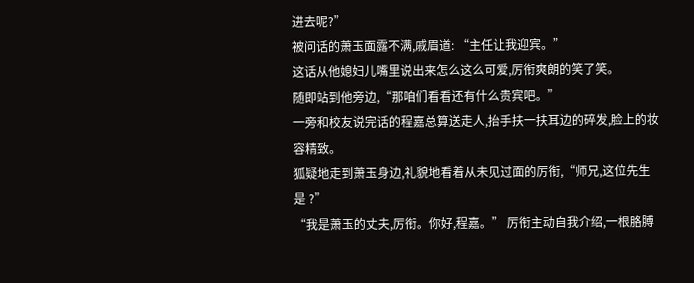进去呢?”
被问话的萧玉面露不满,戚眉道: “主任让我迎宾。”
这话从他媳妇儿嘴里说出来怎么这么可爱,厉衔爽朗的笑了笑。
随即站到他旁边,“那咱们看看还有什么贵宾吧。”
一旁和校友说完话的程嘉总算送走人,抬手扶一扶耳边的碎发,脸上的妆容精致。
狐疑地走到萧玉身边,礼貌地看着从未见过面的厉衔,“师兄,这位先生是 ?”
“我是萧玉的丈夫,厉衔。你好,程嘉。” 厉衔主动自我介绍,一根胳膊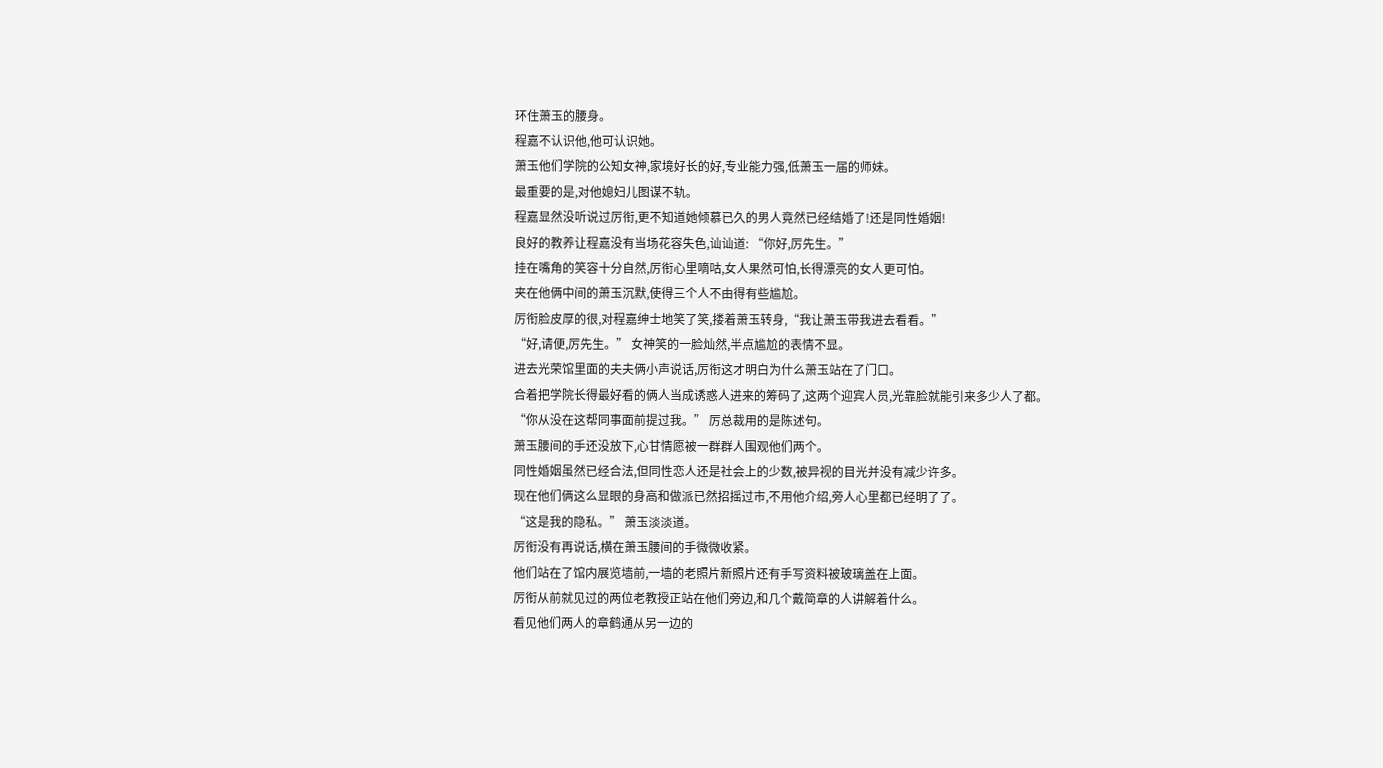环住萧玉的腰身。
程嘉不认识他,他可认识她。
萧玉他们学院的公知女神,家境好长的好,专业能力强,低萧玉一届的师妹。
最重要的是,对他媳妇儿图谋不轨。
程嘉显然没听说过厉衔,更不知道她倾慕已久的男人竟然已经结婚了!还是同性婚姻!
良好的教养让程嘉没有当场花容失色,讪讪道: “你好,厉先生。”
挂在嘴角的笑容十分自然,厉衔心里嘀咕,女人果然可怕,长得漂亮的女人更可怕。
夹在他俩中间的萧玉沉默,使得三个人不由得有些尴尬。
厉衔脸皮厚的很,对程嘉绅士地笑了笑,搂着萧玉转身,“我让萧玉带我进去看看。”
“好,请便,厉先生。” 女神笑的一脸灿然,半点尴尬的表情不显。
进去光荣馆里面的夫夫俩小声说话,厉衔这才明白为什么萧玉站在了门口。
合着把学院长得最好看的俩人当成诱惑人进来的筹码了,这两个迎宾人员,光靠脸就能引来多少人了都。
“你从没在这帮同事面前提过我。” 厉总裁用的是陈述句。
萧玉腰间的手还没放下,心甘情愿被一群群人围观他们两个。
同性婚姻虽然已经合法,但同性恋人还是社会上的少数,被异视的目光并没有减少许多。
现在他们俩这么显眼的身高和做派已然招摇过市,不用他介绍,旁人心里都已经明了了。
“这是我的隐私。” 萧玉淡淡道。
厉衔没有再说话,横在萧玉腰间的手微微收紧。
他们站在了馆内展览墙前,一墙的老照片新照片还有手写资料被玻璃盖在上面。
厉衔从前就见过的两位老教授正站在他们旁边,和几个戴简章的人讲解着什么。
看见他们两人的章鹤通从另一边的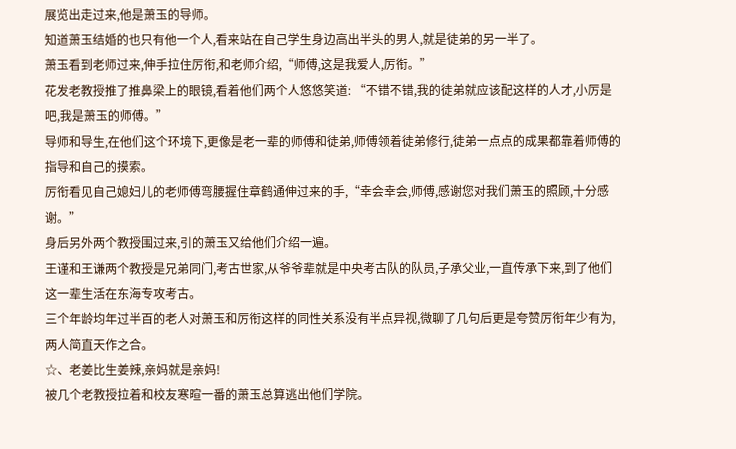展览出走过来,他是萧玉的导师。
知道萧玉结婚的也只有他一个人,看来站在自己学生身边高出半头的男人,就是徒弟的另一半了。
萧玉看到老师过来,伸手拉住厉衔,和老师介绍,“师傅,这是我爱人,厉衔。”
花发老教授推了推鼻梁上的眼镜,看着他们两个人悠悠笑道: “不错不错,我的徒弟就应该配这样的人才,小厉是吧,我是萧玉的师傅。”
导师和导生,在他们这个环境下,更像是老一辈的师傅和徒弟,师傅领着徒弟修行,徒弟一点点的成果都靠着师傅的指导和自己的摸索。
厉衔看见自己媳妇儿的老师傅弯腰握住章鹤通伸过来的手,“幸会幸会,师傅,感谢您对我们萧玉的照顾,十分感谢。”
身后另外两个教授围过来,引的萧玉又给他们介绍一遍。
王谨和王谦两个教授是兄弟同门,考古世家,从爷爷辈就是中央考古队的队员,子承父业,一直传承下来,到了他们这一辈生活在东海专攻考古。
三个年龄均年过半百的老人对萧玉和厉衔这样的同性关系没有半点异视,微聊了几句后更是夸赞厉衔年少有为,两人简直天作之合。
☆、老姜比生姜辣,亲妈就是亲妈!
被几个老教授拉着和校友寒暄一番的萧玉总算逃出他们学院。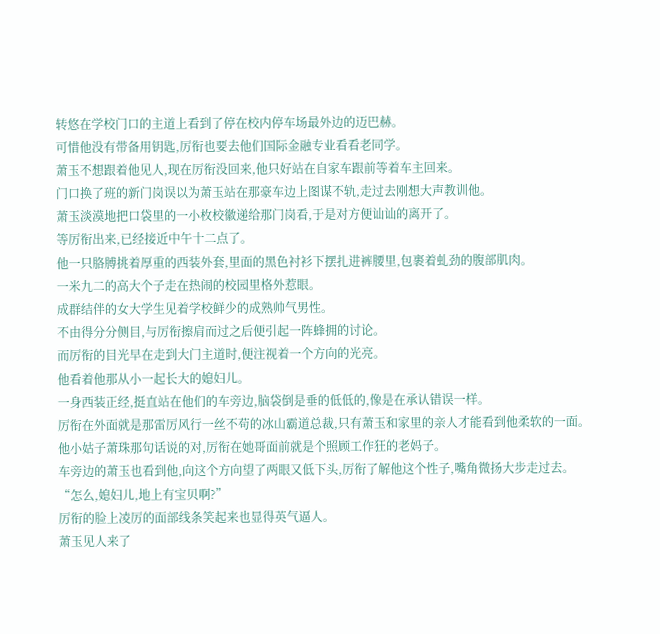转悠在学校门口的主道上看到了停在校内停车场最外边的迈巴赫。
可惜他没有带备用钥匙,厉衔也要去他们国际金融专业看看老同学。
萧玉不想跟着他见人,现在厉衔没回来,他只好站在自家车跟前等着车主回来。
门口换了班的新门岗误以为萧玉站在那豪车边上图谋不轨,走过去刚想大声教训他。
萧玉淡漠地把口袋里的一小枚校徽递给那门岗看,于是对方便讪讪的离开了。
等厉衔出来,已经接近中午十二点了。
他一只胳膊挑着厚重的西装外套,里面的黑色衬衫下摆扎进裤腰里,包裹着虬劲的腹部肌肉。
一米九二的高大个子走在热闹的校园里格外惹眼。
成群结伴的女大学生见着学校鲜少的成熟帅气男性。
不由得分分侧目,与厉衔擦肩而过之后便引起一阵蜂拥的讨论。
而厉衔的目光早在走到大门主道时,便注视着一个方向的光亮。
他看着他那从小一起长大的媳妇儿。
一身西装正经,挺直站在他们的车旁边,脑袋倒是垂的低低的,像是在承认错误一样。
厉衔在外面就是那雷厉风行一丝不苟的冰山霸道总裁,只有萧玉和家里的亲人才能看到他柔软的一面。
他小姑子萧珠那句话说的对,厉衔在她哥面前就是个照顾工作狂的老妈子。
车旁边的萧玉也看到他,向这个方向望了两眼又低下头,厉衔了解他这个性子,嘴角微扬大步走过去。
“怎么,媳妇儿,地上有宝贝啊?”
厉衔的脸上凌厉的面部线条笑起来也显得英气逼人。
萧玉见人来了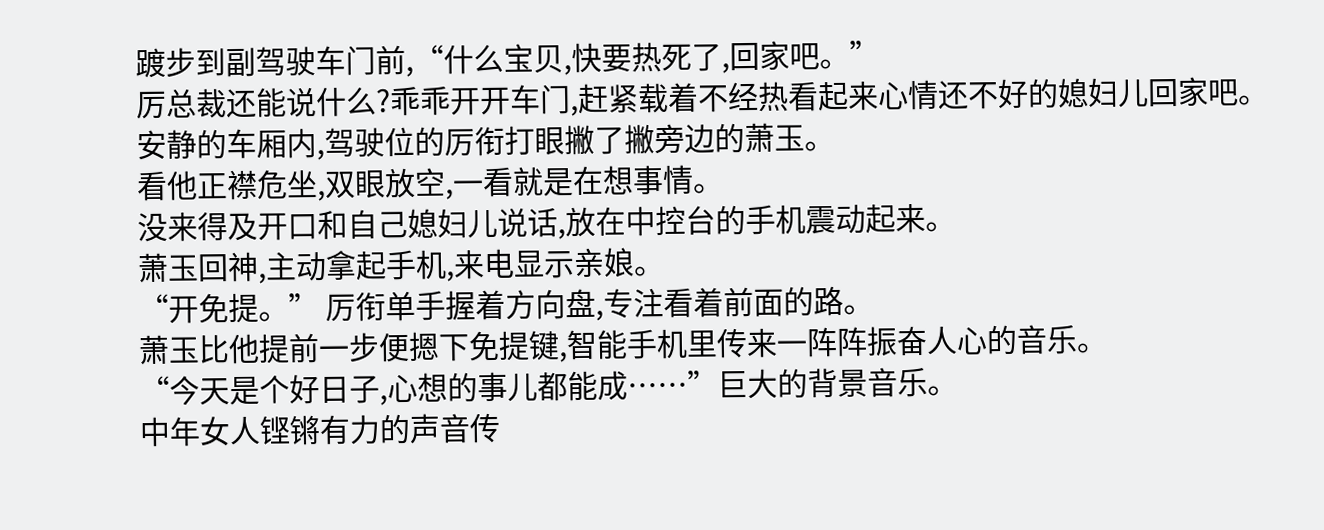踱步到副驾驶车门前,“什么宝贝,快要热死了,回家吧。”
厉总裁还能说什么?乖乖开开车门,赶紧载着不经热看起来心情还不好的媳妇儿回家吧。
安静的车厢内,驾驶位的厉衔打眼撇了撇旁边的萧玉。
看他正襟危坐,双眼放空,一看就是在想事情。
没来得及开口和自己媳妇儿说话,放在中控台的手机震动起来。
萧玉回神,主动拿起手机,来电显示亲娘。
“开免提。” 厉衔单手握着方向盘,专注看着前面的路。
萧玉比他提前一步便摁下免提键,智能手机里传来一阵阵振奋人心的音乐。
“今天是个好日子,心想的事儿都能成……”巨大的背景音乐。
中年女人铿锵有力的声音传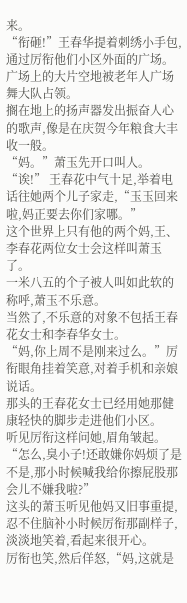来。
“衔砸!”王春华提着刺绣小手包,通过厉衔他们小区外面的广场。
广场上的大片空地被老年人广场舞大队占领。
搁在地上的扬声器发出振奋人心的歌声,像是在庆贺今年粮食大丰收一般。
“妈。”萧玉先开口叫人。
“诶!” 王春花中气十足,举着电话往她两个儿子家走,“玉玉回来啦,妈正要去你们家哪。”
这个世界上只有他的两个妈,王、李春花两位女士会这样叫萧玉了。
一米八五的个子被人叫如此软的称呼,萧玉不乐意。
当然了,不乐意的对象不包括王春花女士和李春华女士。
“妈,你上周不是刚来过么。”厉衔眼角挂着笑意,对着手机和亲娘说话。
那头的王春花女士已经用她那健康轻快的脚步走进他们小区。
听见厉衔这样问她,眉角皱起。
“怎么,臭小子!还敢嫌你妈烦了是不是,那小时候喊我给你擦屁股那会儿不嫌我啦?”
这头的萧玉听见他妈又旧事重提,忍不住脑补小时候厉衔那副样子,淡淡地笑着,看起来很开心。
厉衔也笑,然后佯怒,“妈,这就是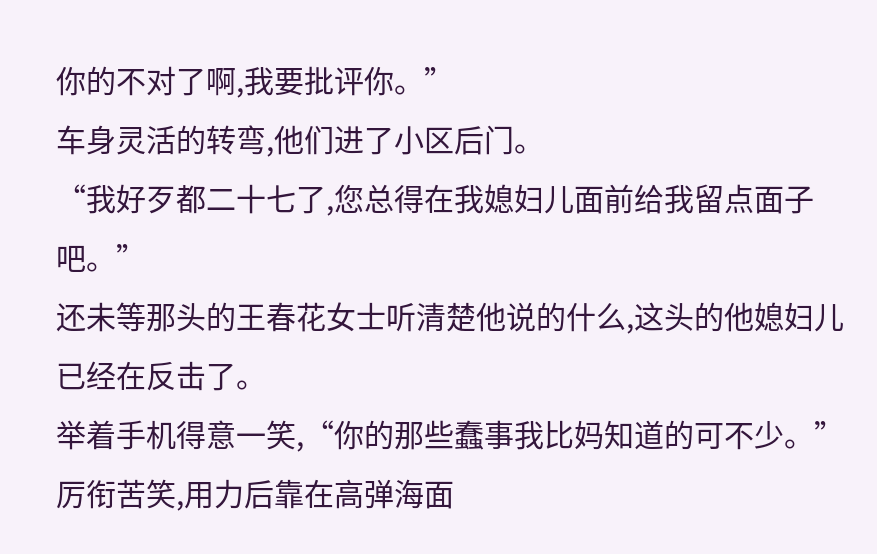你的不对了啊,我要批评你。”
车身灵活的转弯,他们进了小区后门。
“我好歹都二十七了,您总得在我媳妇儿面前给我留点面子吧。”
还未等那头的王春花女士听清楚他说的什么,这头的他媳妇儿已经在反击了。
举着手机得意一笑,“你的那些蠢事我比妈知道的可不少。”
厉衔苦笑,用力后靠在高弹海面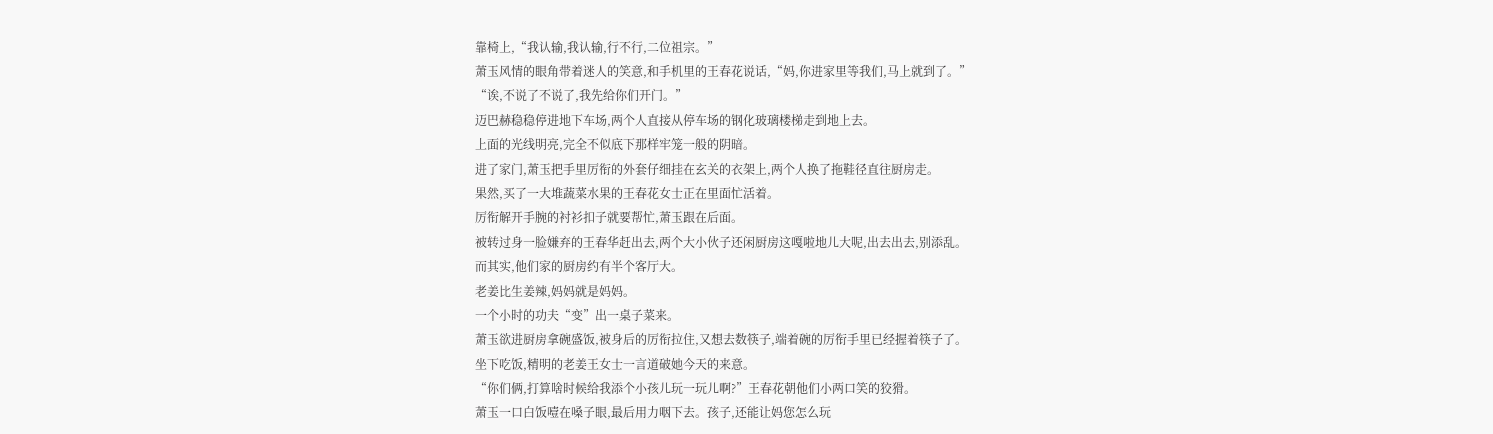靠椅上,“我认输,我认输,行不行,二位祖宗。”
萧玉风情的眼角带着迷人的笑意,和手机里的王春花说话,“妈,你进家里等我们,马上就到了。”
“诶,不说了不说了,我先给你们开门。”
迈巴赫稳稳停进地下车场,两个人直接从停车场的钢化玻璃楼梯走到地上去。
上面的光线明亮,完全不似底下那样牢笼一般的阴暗。
进了家门,萧玉把手里厉衔的外套仔细挂在玄关的衣架上,两个人换了拖鞋径直往厨房走。
果然,买了一大堆蔬菜水果的王春花女士正在里面忙活着。
厉衔解开手腕的衬衫扣子就要帮忙,萧玉跟在后面。
被转过身一脸嫌弃的王春华赶出去,两个大小伙子还闲厨房这嘎啦地儿大呢,出去出去,别添乱。
而其实,他们家的厨房约有半个客厅大。
老姜比生姜辣,妈妈就是妈妈。
一个小时的功夫“变”出一桌子菜来。
萧玉欲进厨房拿碗盛饭,被身后的厉衔拉住,又想去数筷子,端着碗的厉衔手里已经握着筷子了。
坐下吃饭,精明的老姜王女士一言道破她今天的来意。
“你们俩,打算啥时候给我添个小孩儿玩一玩儿啊?”王春花朝他们小两口笑的狡猾。
萧玉一口白饭噎在嗓子眼,最后用力咽下去。孩子,还能让妈您怎么玩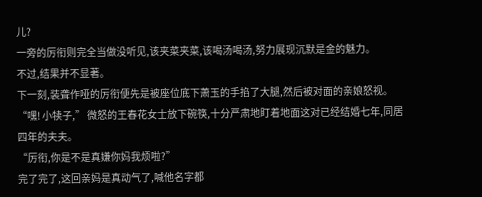儿?
一旁的厉衔则完全当做没听见,该夹菜夹菜,该喝汤喝汤,努力展现沉默是金的魅力。
不过,结果并不显著。
下一刻,装聋作哑的厉衔便先是被座位底下萧玉的手掐了大腿,然后被对面的亲娘怒视。
“嘿! 小犊子,” 微怒的王春花女士放下碗筷,十分严肃地盯着地面这对已经结婚七年,同居四年的夫夫。
“厉衔,你是不是真嫌你妈我烦啦?”
完了完了,这回亲妈是真动气了,喊他名字都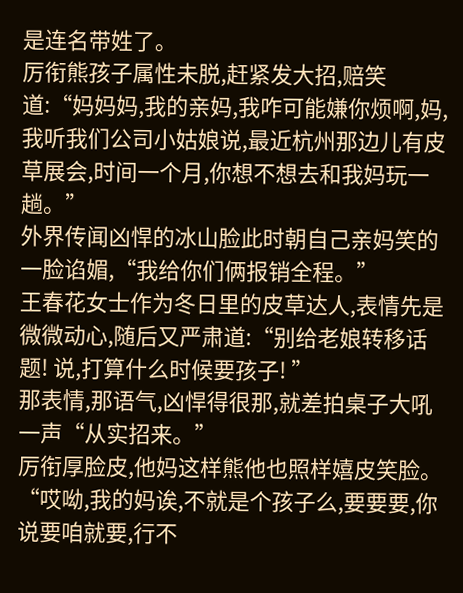是连名带姓了。
厉衔熊孩子属性未脱,赶紧发大招,赔笑道:“妈妈妈,我的亲妈,我咋可能嫌你烦啊,妈,我听我们公司小姑娘说,最近杭州那边儿有皮草展会,时间一个月,你想不想去和我妈玩一趟。”
外界传闻凶悍的冰山脸此时朝自己亲妈笑的一脸谄媚,“我给你们俩报销全程。”
王春花女士作为冬日里的皮草达人,表情先是微微动心,随后又严肃道:“别给老娘转移话题! 说,打算什么时候要孩子! ”
那表情,那语气,凶悍得很那,就差拍桌子大吼一声“从实招来。”
厉衔厚脸皮,他妈这样熊他也照样嬉皮笑脸。
“哎呦,我的妈诶,不就是个孩子么,要要要,你说要咱就要,行不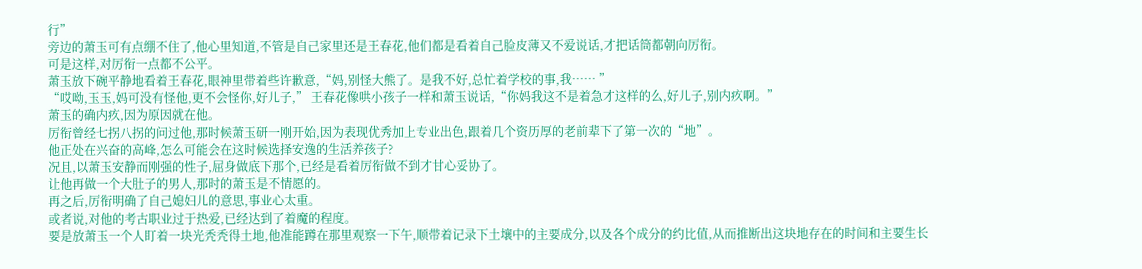行”
旁边的萧玉可有点绷不住了,他心里知道,不管是自己家里还是王春花,他们都是看着自己脸皮薄又不爱说话,才把话筒都朝向厉衔。
可是这样,对厉衔一点都不公平。
萧玉放下碗平静地看着王春花,眼神里带着些许歉意,“妈,别怪大熊了。是我不好,总忙着学校的事,我…… ”
“哎呦,玉玉,妈可没有怪他,更不会怪你,好儿子,” 王春花像哄小孩子一样和萧玉说话,“你妈我这不是着急才这样的么,好儿子,别内疚啊。”
萧玉的确内疚,因为原因就在他。
厉衔曾经七拐八拐的问过他,那时候萧玉研一刚开始,因为表现优秀加上专业出色,跟着几个资历厚的老前辈下了第一次的“地”。
他正处在兴奋的高峰,怎么可能会在这时候选择安逸的生活养孩子?
况且,以萧玉安静而刚强的性子,屈身做底下那个,已经是看着厉衔做不到才甘心妥协了。
让他再做一个大肚子的男人,那时的萧玉是不情愿的。
再之后,厉衔明确了自己媳妇儿的意思,事业心太重。
或者说,对他的考古职业过于热爱,已经达到了着魔的程度。
要是放萧玉一个人盯着一块光秃秃得土地,他准能蹲在那里观察一下午,顺带着记录下土壤中的主要成分,以及各个成分的约比值,从而推断出这块地存在的时间和主要生长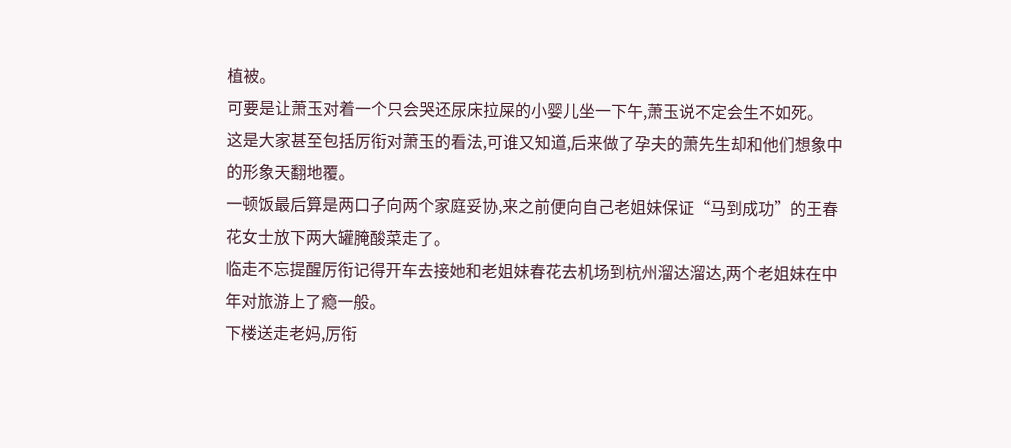植被。
可要是让萧玉对着一个只会哭还尿床拉屎的小婴儿坐一下午,萧玉说不定会生不如死。
这是大家甚至包括厉衔对萧玉的看法,可谁又知道,后来做了孕夫的萧先生却和他们想象中的形象天翻地覆。
一顿饭最后算是两口子向两个家庭妥协,来之前便向自己老姐妹保证“马到成功”的王春花女士放下两大罐腌酸菜走了。
临走不忘提醒厉衔记得开车去接她和老姐妹春花去机场到杭州溜达溜达,两个老姐妹在中年对旅游上了瘾一般。
下楼送走老妈,厉衔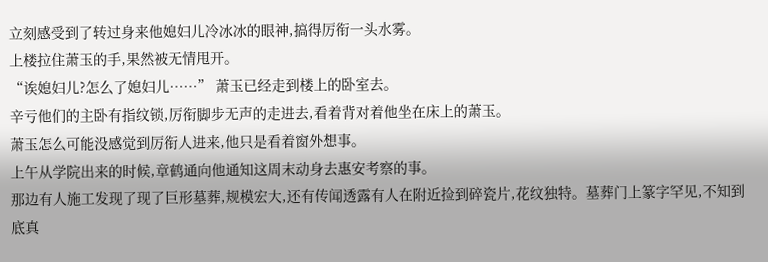立刻感受到了转过身来他媳妇儿冷冰冰的眼神,搞得厉衔一头水雾。
上楼拉住萧玉的手,果然被无情甩开。
“诶媳妇儿?怎么了媳妇儿……” 萧玉已经走到楼上的卧室去。
辛亏他们的主卧有指纹锁,厉衔脚步无声的走进去,看着背对着他坐在床上的萧玉。
萧玉怎么可能没感觉到厉衔人进来,他只是看着窗外想事。
上午从学院出来的时候,章鹤通向他通知这周末动身去惠安考察的事。
那边有人施工发现了现了巨形墓葬,规模宏大,还有传闻透露有人在附近捡到碎瓷片,花纹独特。墓葬门上篆字罕见,不知到底真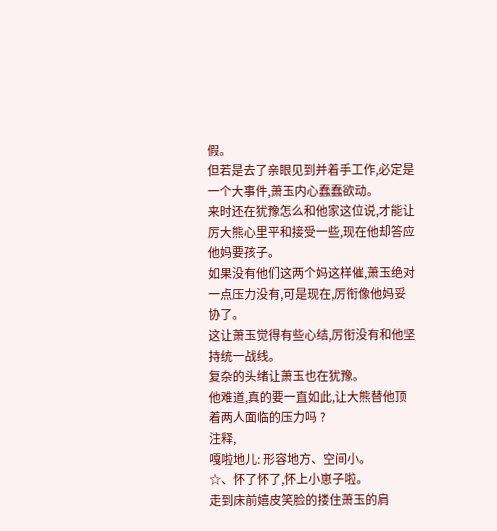假。
但若是去了亲眼见到并着手工作,必定是一个大事件,萧玉内心蠢蠢欲动。
来时还在犹豫怎么和他家这位说,才能让厉大熊心里平和接受一些,现在他却答应他妈要孩子。
如果没有他们这两个妈这样催,萧玉绝对一点压力没有,可是现在,厉衔像他妈妥协了。
这让萧玉觉得有些心结,厉衔没有和他坚持统一战线。
复杂的头绪让萧玉也在犹豫。
他难道,真的要一直如此,让大熊替他顶着两人面临的压力吗 ?
注释,
嘎啦地儿: 形容地方、空间小。
☆、怀了怀了,怀上小崽子啦。
走到床前嬉皮笑脸的搂住萧玉的肩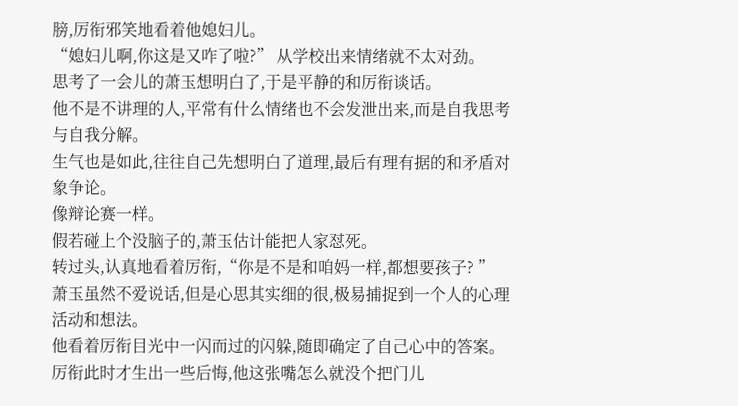膀,厉衔邪笑地看着他媳妇儿。
“媳妇儿啊,你这是又咋了啦?” 从学校出来情绪就不太对劲。
思考了一会儿的萧玉想明白了,于是平静的和厉衔谈话。
他不是不讲理的人,平常有什么情绪也不会发泄出来,而是自我思考与自我分解。
生气也是如此,往往自己先想明白了道理,最后有理有据的和矛盾对象争论。
像辩论赛一样。
假若碰上个没脑子的,萧玉估计能把人家怼死。
转过头,认真地看着厉衔,“你是不是和咱妈一样,都想要孩子? ”
萧玉虽然不爱说话,但是心思其实细的很,极易捕捉到一个人的心理活动和想法。
他看着厉衔目光中一闪而过的闪躲,随即确定了自己心中的答案。
厉衔此时才生出一些后悔,他这张嘴怎么就没个把门儿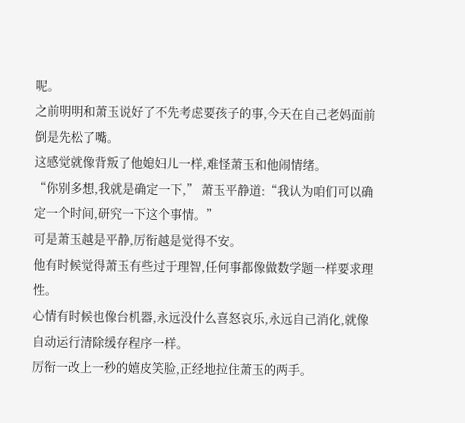呢。
之前明明和萧玉说好了不先考虑要孩子的事,今天在自己老妈面前倒是先松了嘴。
这感觉就像背叛了他媳妇儿一样,难怪萧玉和他闹情绪。
“你别多想,我就是确定一下,” 萧玉平静道:“我认为咱们可以确定一个时间,研究一下这个事情。”
可是萧玉越是平静,厉衔越是觉得不安。
他有时候觉得萧玉有些过于理智,任何事都像做数学题一样要求理性。
心情有时候也像台机器,永远没什么喜怒哀乐,永远自己消化,就像自动运行清除缓存程序一样。
厉衔一改上一秒的嬉皮笑脸,正经地拉住萧玉的两手。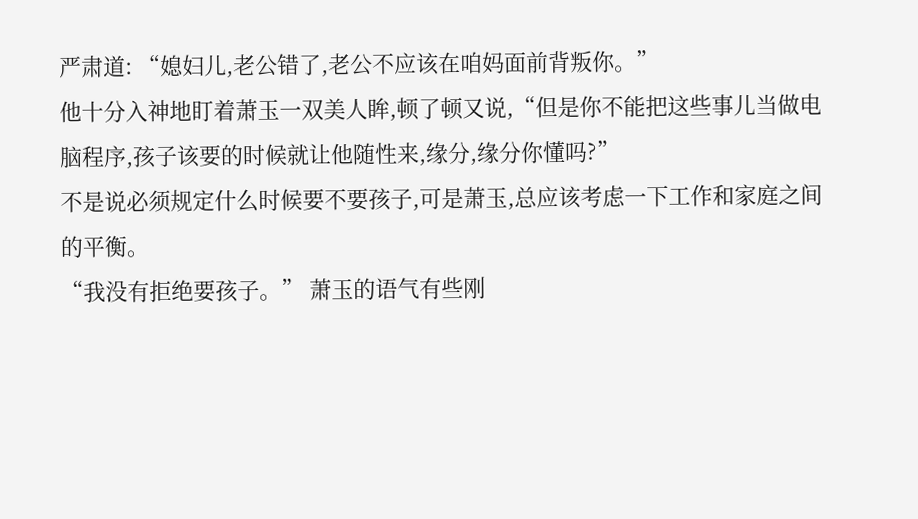严肃道: “媳妇儿,老公错了,老公不应该在咱妈面前背叛你。”
他十分入神地盯着萧玉一双美人眸,顿了顿又说,“但是你不能把这些事儿当做电脑程序,孩子该要的时候就让他随性来,缘分,缘分你懂吗?”
不是说必须规定什么时候要不要孩子,可是萧玉,总应该考虑一下工作和家庭之间的平衡。
“我没有拒绝要孩子。” 萧玉的语气有些刚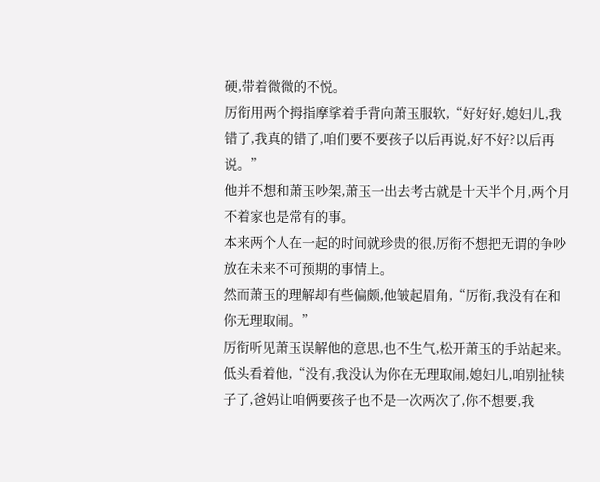硬,带着微微的不悦。
厉衔用两个拇指摩挲着手背向萧玉服软,“好好好,媳妇儿,我错了,我真的错了,咱们要不要孩子以后再说,好不好?以后再说。”
他并不想和萧玉吵架,萧玉一出去考古就是十天半个月,两个月不着家也是常有的事。
本来两个人在一起的时间就珍贵的很,厉衔不想把无谓的争吵放在未来不可预期的事情上。
然而萧玉的理解却有些偏颇,他皱起眉角,“厉衔,我没有在和你无理取闹。”
厉衔听见萧玉误解他的意思,也不生气,松开萧玉的手站起来。
低头看着他,“没有,我没认为你在无理取闹,媳妇儿,咱别扯犊子了,爸妈让咱俩要孩子也不是一次两次了,你不想要,我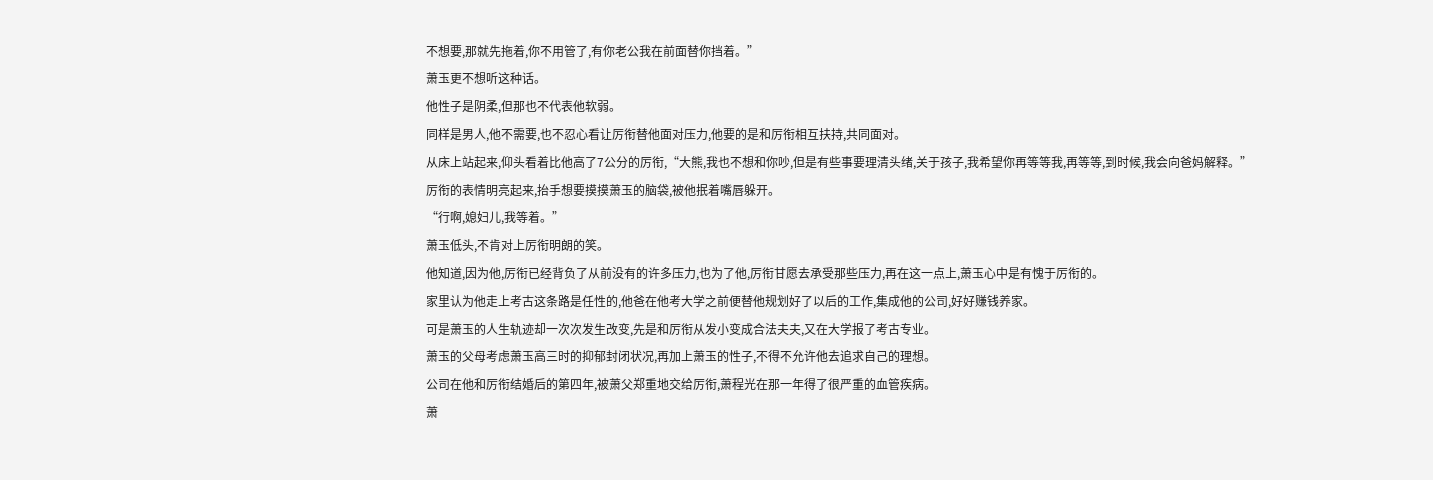不想要,那就先拖着,你不用管了,有你老公我在前面替你挡着。”
萧玉更不想听这种话。
他性子是阴柔,但那也不代表他软弱。
同样是男人,他不需要,也不忍心看让厉衔替他面对压力,他要的是和厉衔相互扶持,共同面对。
从床上站起来,仰头看着比他高了7公分的厉衔,“大熊,我也不想和你吵,但是有些事要理清头绪,关于孩子,我希望你再等等我,再等等,到时候,我会向爸妈解释。”
厉衔的表情明亮起来,抬手想要摸摸萧玉的脑袋,被他抿着嘴唇躲开。
“行啊,媳妇儿,我等着。”
萧玉低头,不肯对上厉衔明朗的笑。
他知道,因为他,厉衔已经背负了从前没有的许多压力,也为了他,厉衔甘愿去承受那些压力,再在这一点上,萧玉心中是有愧于厉衔的。
家里认为他走上考古这条路是任性的,他爸在他考大学之前便替他规划好了以后的工作,集成他的公司,好好赚钱养家。
可是萧玉的人生轨迹却一次次发生改变,先是和厉衔从发小变成合法夫夫,又在大学报了考古专业。
萧玉的父母考虑萧玉高三时的抑郁封闭状况,再加上萧玉的性子,不得不允许他去追求自己的理想。
公司在他和厉衔结婚后的第四年,被萧父郑重地交给厉衔,萧程光在那一年得了很严重的血管疾病。
萧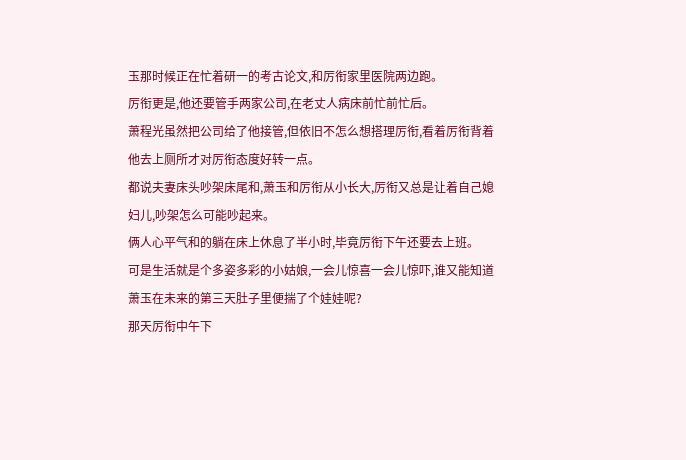玉那时候正在忙着研一的考古论文,和厉衔家里医院两边跑。
厉衔更是,他还要管手两家公司,在老丈人病床前忙前忙后。
萧程光虽然把公司给了他接管,但依旧不怎么想搭理厉衔,看着厉衔背着他去上厕所才对厉衔态度好转一点。
都说夫妻床头吵架床尾和,萧玉和厉衔从小长大,厉衔又总是让着自己媳妇儿,吵架怎么可能吵起来。
俩人心平气和的躺在床上休息了半小时,毕竟厉衔下午还要去上班。
可是生活就是个多姿多彩的小姑娘,一会儿惊喜一会儿惊吓,谁又能知道萧玉在未来的第三天肚子里便揣了个娃娃呢?
那天厉衔中午下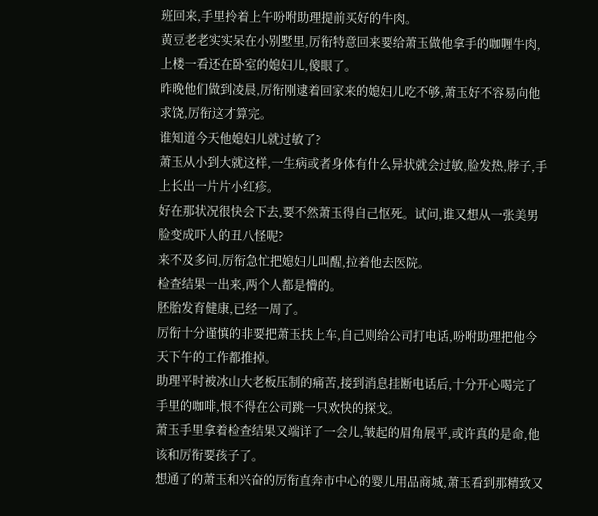班回来,手里拎着上午吩咐助理提前买好的牛肉。
黄豆老老实实呆在小别墅里,厉衔特意回来要给萧玉做他拿手的咖喱牛肉,上楼一看还在卧室的媳妇儿,傻眼了。
昨晚他们做到凌晨,厉衔刚逮着回家来的媳妇儿吃不够,萧玉好不容易向他求饶,厉衔这才算完。
谁知道今天他媳妇儿就过敏了?
萧玉从小到大就这样,一生病或者身体有什么异状就会过敏,脸发热,脖子,手上长出一片片小红疹。
好在那状况很快会下去,要不然萧玉得自己怄死。试问,谁又想从一张美男脸变成吓人的丑八怪呢?
来不及多问,厉衔急忙把媳妇儿叫醒,拉着他去医院。
检查结果一出来,两个人都是懵的。
胚胎发育健康,已经一周了。
厉衔十分谨慎的非要把萧玉扶上车,自己则给公司打电话,吩咐助理把他今天下午的工作都推掉。
助理平时被冰山大老板压制的痛苦,接到消息挂断电话后,十分开心喝完了手里的咖啡,恨不得在公司跳一只欢快的探戈。
萧玉手里拿着检查结果又端详了一会儿,皱起的眉角展平,或许真的是命,他该和厉衔要孩子了。
想通了的萧玉和兴奋的厉衔直奔市中心的婴儿用品商城,萧玉看到那精致又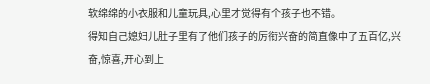软绵绵的小衣服和儿童玩具,心里才觉得有个孩子也不错。
得知自己媳妇儿肚子里有了他们孩子的厉衔兴奋的简直像中了五百亿,兴奋,惊喜,开心到上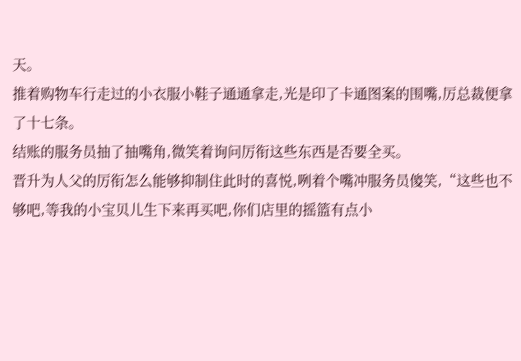天。
推着购物车行走过的小衣服小鞋子通通拿走,光是印了卡通图案的围嘴,厉总裁便拿了十七条。
结账的服务员抽了抽嘴角,微笑着询问厉衔这些东西是否要全买。
晋升为人父的厉衔怎么能够抑制住此时的喜悦,咧着个嘴冲服务员傻笑,“这些也不够吧,等我的小宝贝儿生下来再买吧,你们店里的摇篮有点小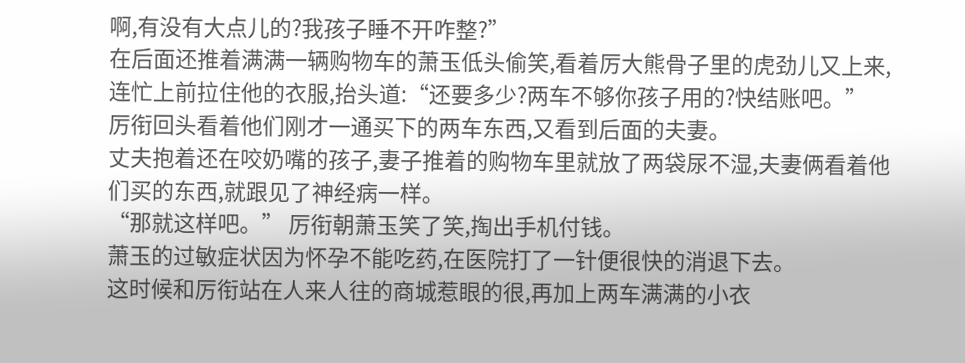啊,有没有大点儿的?我孩子睡不开咋整?”
在后面还推着满满一辆购物车的萧玉低头偷笑,看着厉大熊骨子里的虎劲儿又上来,连忙上前拉住他的衣服,抬头道:“还要多少?两车不够你孩子用的?快结账吧。”
厉衔回头看着他们刚才一通买下的两车东西,又看到后面的夫妻。
丈夫抱着还在咬奶嘴的孩子,妻子推着的购物车里就放了两袋尿不湿,夫妻俩看着他们买的东西,就跟见了神经病一样。
“那就这样吧。” 厉衔朝萧玉笑了笑,掏出手机付钱。
萧玉的过敏症状因为怀孕不能吃药,在医院打了一针便很快的消退下去。
这时候和厉衔站在人来人往的商城惹眼的很,再加上两车满满的小衣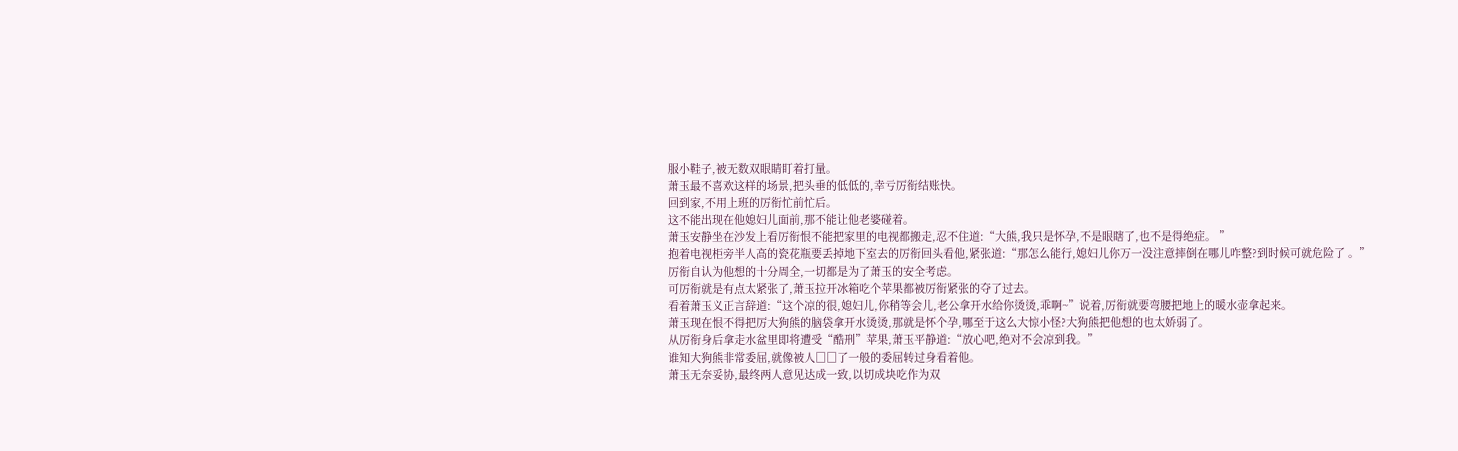服小鞋子,被无数双眼睛盯着打量。
萧玉最不喜欢这样的场景,把头垂的低低的,幸亏厉衔结账快。
回到家,不用上班的厉衔忙前忙后。
这不能出现在他媳妇儿面前,那不能让他老婆碰着。
萧玉安静坐在沙发上看厉衔恨不能把家里的电视都搬走,忍不住道:“大熊,我只是怀孕,不是眼瞎了,也不是得绝症。 ”
抱着电视柜旁半人高的瓷花瓶要丢掉地下室去的厉衔回头看他,紧张道:“那怎么能行,媳妇儿你万一没注意摔倒在哪儿咋整?到时候可就危险了 。”
厉衔自认为他想的十分周全,一切都是为了萧玉的安全考虑。
可厉衔就是有点太紧张了,萧玉拉开冰箱吃个苹果都被厉衔紧张的夺了过去。
看着萧玉义正言辞道:“这个凉的很,媳妇儿,你稍等会儿,老公拿开水给你烫烫,乖啊~”说着,厉衔就要弯腰把地上的暖水壶拿起来。
萧玉现在恨不得把厉大狗熊的脑袋拿开水烫烫,那就是怀个孕,哪至于这么大惊小怪?大狗熊把他想的也太娇弱了。
从厉衔身后拿走水盆里即将遭受“酷刑”苹果,萧玉平静道:“放心吧,绝对不会凉到我。”
谁知大狗熊非常委屈,就像被人□□了一般的委屈转过身看着他。
萧玉无奈妥协,最终两人意见达成一致,以切成块吃作为双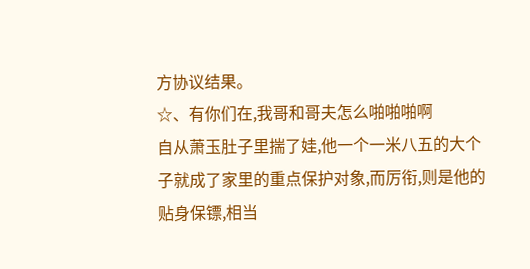方协议结果。
☆、有你们在,我哥和哥夫怎么啪啪啪啊
自从萧玉肚子里揣了娃,他一个一米八五的大个子就成了家里的重点保护对象,而厉衔,则是他的贴身保镖,相当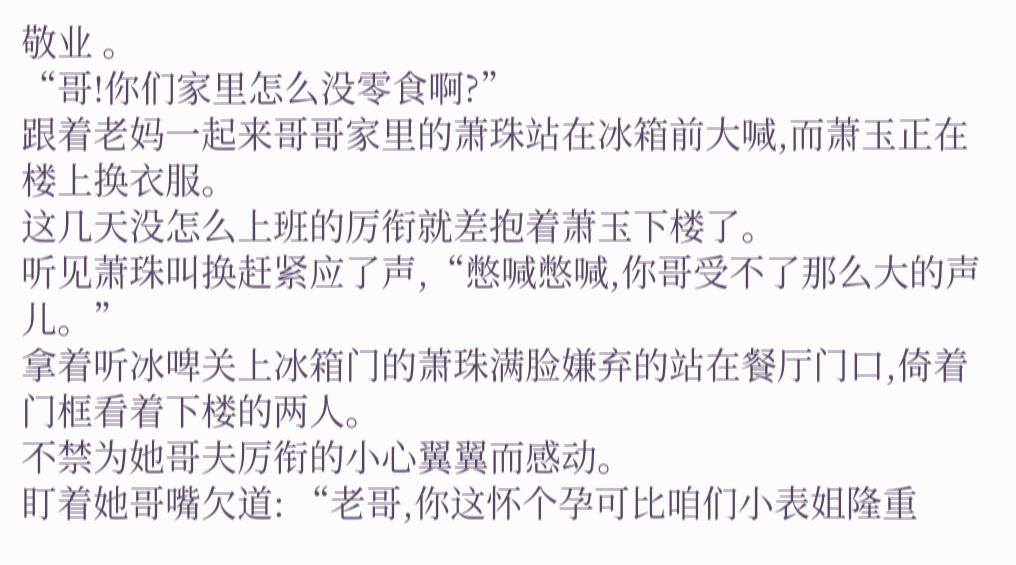敬业 。
“哥!你们家里怎么没零食啊?”
跟着老妈一起来哥哥家里的萧珠站在冰箱前大喊,而萧玉正在楼上换衣服。
这几天没怎么上班的厉衔就差抱着萧玉下楼了。
听见萧珠叫换赶紧应了声,“憋喊憋喊,你哥受不了那么大的声儿。”
拿着听冰啤关上冰箱门的萧珠满脸嫌弃的站在餐厅门口,倚着门框看着下楼的两人。
不禁为她哥夫厉衔的小心翼翼而感动。
盯着她哥嘴欠道: “老哥,你这怀个孕可比咱们小表姐隆重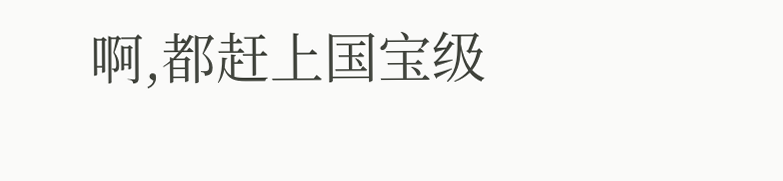啊,都赶上国宝级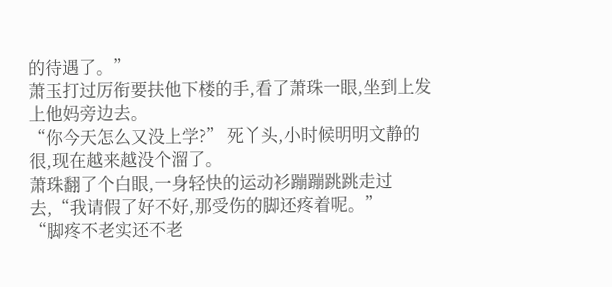的待遇了。”
萧玉打过厉衔要扶他下楼的手,看了萧珠一眼,坐到上发上他妈旁边去。
“你今天怎么又没上学?” 死丫头,小时候明明文静的很,现在越来越没个溜了。
萧珠翻了个白眼,一身轻快的运动衫蹦蹦跳跳走过去,“我请假了好不好,那受伤的脚还疼着呢。”
“脚疼不老实还不老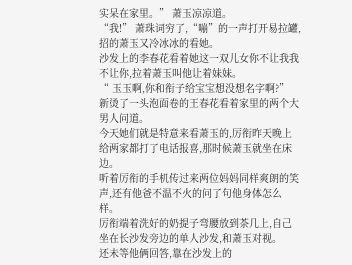实呆在家里。” 萧玉凉凉道。
“我!” 萧珠词穷了,“嘣”的一声打开易拉罐,招的萧玉又冷冰冰的看她。
沙发上的李春花看着她这一双儿女你不让我我不让你,拉着萧玉叫他让着妹妹。
“ 玉玉啊,你和衔子给宝宝想没想名字啊?”
新烫了一头泡面卷的王春花看着家里的两个大男人问道。
今天她们就是特意来看萧玉的,厉衔昨天晚上给两家都打了电话报喜,那时候萧玉就坐在床边。
听着厉衔的手机传过来两位妈妈同样爽朗的笑声,还有他爸不温不火的问了句他身体怎么样。
厉衔端着洗好的奶提子弯腰放到茶几上,自己坐在长沙发旁边的单人沙发,和萧玉对视。
还未等他俩回答,靠在沙发上的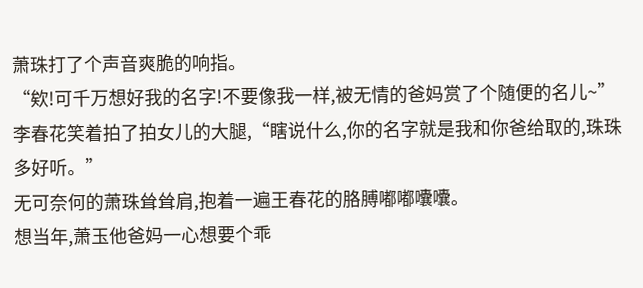萧珠打了个声音爽脆的响指。
“欸!可千万想好我的名字!不要像我一样,被无情的爸妈赏了个随便的名儿~”
李春花笑着拍了拍女儿的大腿,“瞎说什么,你的名字就是我和你爸给取的,珠珠多好听。”
无可奈何的萧珠耸耸肩,抱着一遍王春花的胳膊嘟嘟囔囔。
想当年,萧玉他爸妈一心想要个乖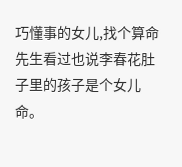巧懂事的女儿,找个算命先生看过也说李春花肚子里的孩子是个女儿命。